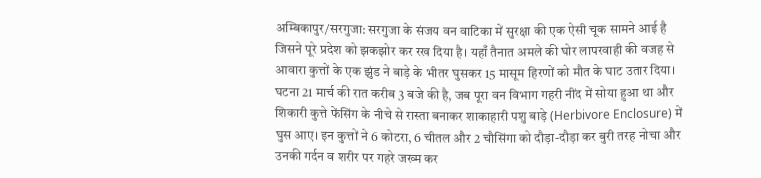अम्बिकापुर/सरगुजा: सरगुजा के संजय वन वाटिका में सुरक्षा की एक ऐसी चूक सामने आई है जिसने पूरे प्रदेश को झकझोर कर रख दिया है। यहाँ तैनात अमले की घोर लापरवाही की वजह से आवारा कुत्तों के एक झुंड ने बाड़े के भीतर घुसकर 15 मासूम हिरणों को मौत के घाट उतार दिया।
घटना 21 मार्च की रात करीब 3 बजे की है, जब पूरा वन विभाग गहरी नींद में सोया हुआ था और शिकारी कुत्ते फेंसिंग के नीचे से रास्ता बनाकर शाकाहारी पशु बाड़े (Herbivore Enclosure) में घुस आए। इन कुत्तों ने 6 कोटरा, 6 चीतल और 2 चौसिंगा को दौड़ा-दौड़ा कर बुरी तरह नोचा और उनकी गर्दन व शरीर पर गहरे जख्म कर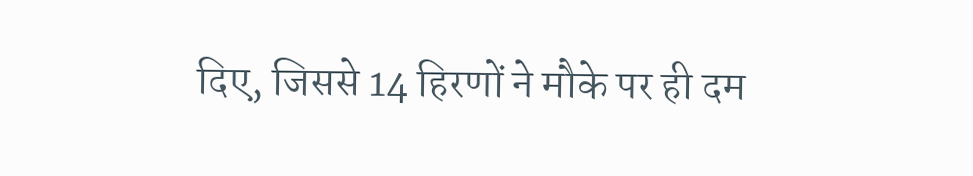दिए, जिससे 14 हिरणों ने मौके पर ही दम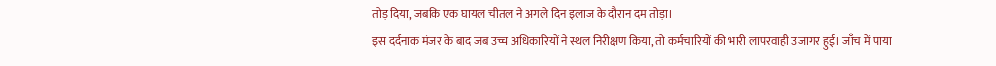तोड़ दिया, जबकि एक घायल चीतल ने अगले दिन इलाज के दौरान दम तोड़ा।
इस दर्दनाक मंजर के बाद जब उच्च अधिकारियों ने स्थल निरीक्षण किया, तो कर्मचारियों की भारी लापरवाही उजागर हुई। जाँच में पाया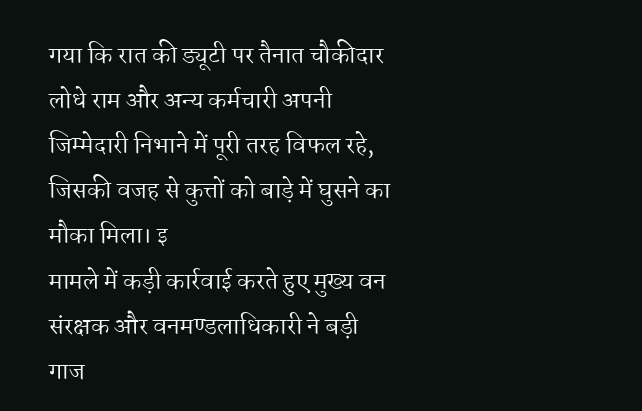गया कि रात की ड्यूटी पर तैनात चौकीदार लोधे राम और अन्य कर्मचारी अपनी जिम्मेदारी निभाने में पूरी तरह विफल रहे, जिसकी वजह से कुत्तों को बाड़े में घुसने का मौका मिला। इ
मामले में कड़ी कार्रवाई करते हुए मुख्य वन संरक्षक और वनमण्डलाधिकारी ने बड़ी गाज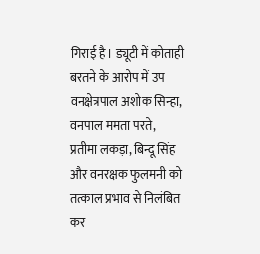गिराई है। ड्यूटी में कोताही बरतने के आरोप में उप वनक्षेत्रपाल अशोक सिन्हा, वनपाल ममता परते, प्रतीमा लकड़ा, बिन्दू सिंह और वनरक्षक फुलमनी को तत्काल प्रभाव से निलंबित कर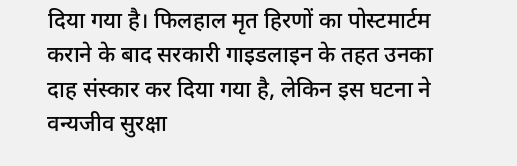दिया गया है। फिलहाल मृत हिरणों का पोस्टमार्टम कराने के बाद सरकारी गाइडलाइन के तहत उनका दाह संस्कार कर दिया गया है, लेकिन इस घटना ने वन्यजीव सुरक्षा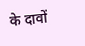के दावों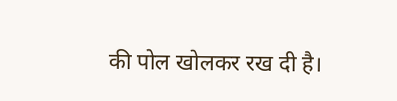की पोल खोलकर रख दी है।